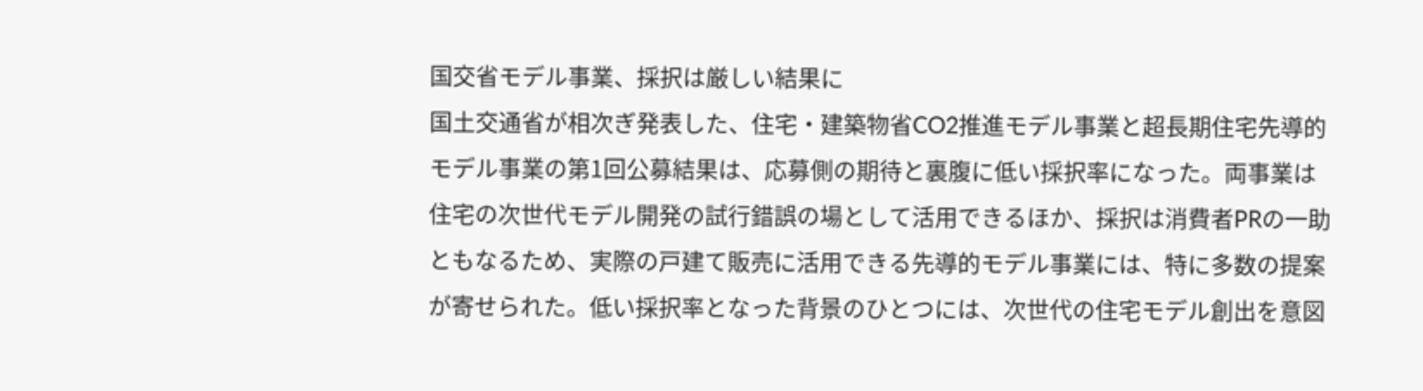国交省モデル事業、採択は厳しい結果に
国土交通省が相次ぎ発表した、住宅・建築物省CO2推進モデル事業と超長期住宅先導的モデル事業の第1回公募結果は、応募側の期待と裏腹に低い採択率になった。両事業は住宅の次世代モデル開発の試行錯誤の場として活用できるほか、採択は消費者PRの一助ともなるため、実際の戸建て販売に活用できる先導的モデル事業には、特に多数の提案が寄せられた。低い採択率となった背景のひとつには、次世代の住宅モデル創出を意図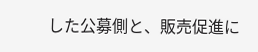した公募側と、販売促進に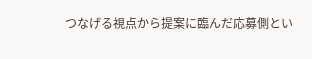つなげる視点から提案に臨んだ応募側とい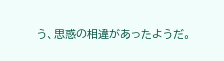う、思惑の相違があったようだ。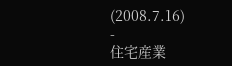(2008.7.16)
-
住宅産業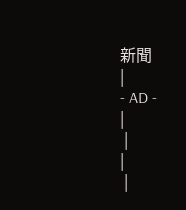新聞
|
- AD -
|
 |
|
 |